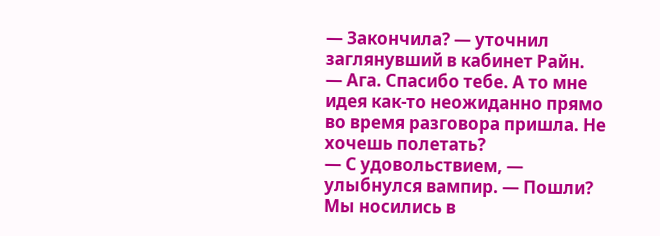— Закончила? — уточнил заглянувший в кабинет Райн.
— Ага. Спасибо тебе. А то мне идея как-то неожиданно прямо во время разговора пришла. Не хочешь полетать?
— С удовольствием, — улыбнулся вампир. — Пошли?
Мы носились в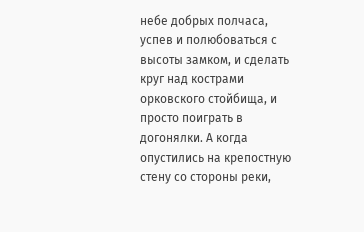небе добрых полчаса, успев и полюбоваться с высоты замком, и сделать круг над кострами орковского стойбища, и просто поиграть в догонялки. А когда опустились на крепостную стену со стороны реки,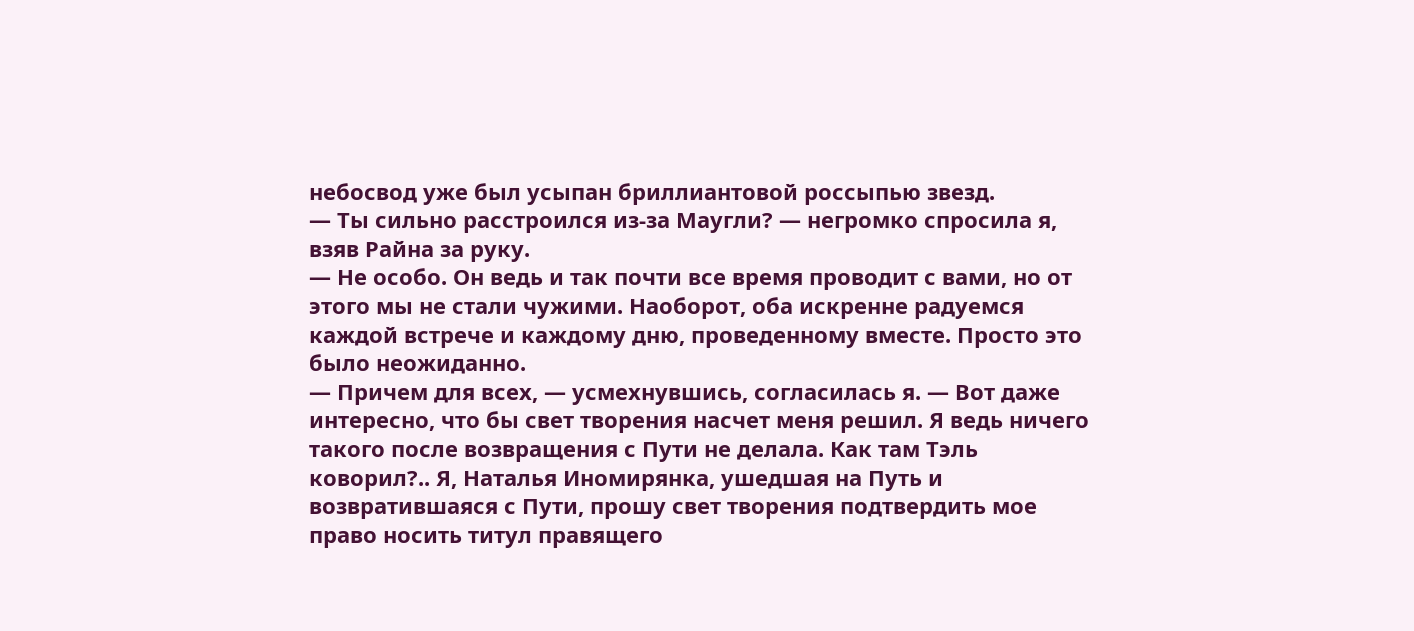небосвод уже был усыпан бриллиантовой россыпью звезд.
— Ты сильно расстроился из-за Маугли? — негромко спросила я, взяв Райна за руку.
— Не особо. Он ведь и так почти все время проводит с вами, но от этого мы не стали чужими. Наоборот, оба искренне радуемся каждой встрече и каждому дню, проведенному вместе. Просто это было неожиданно.
— Причем для всех, — усмехнувшись, согласилась я. — Вот даже интересно, что бы свет творения насчет меня решил. Я ведь ничего такого после возвращения с Пути не делала. Как там Тэль коворил?.. Я, Наталья Иномирянка, ушедшая на Путь и возвратившаяся с Пути, прошу свет творения подтвердить мое право носить титул правящего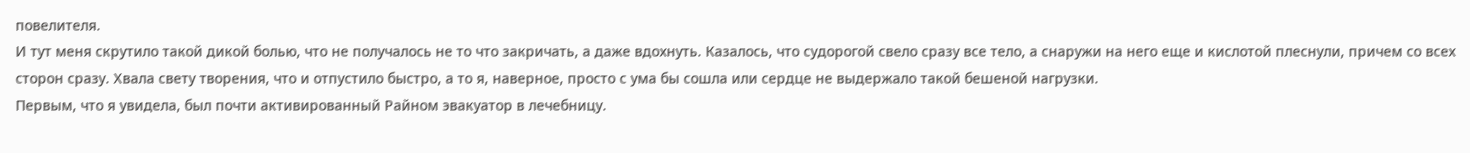повелителя.
И тут меня скрутило такой дикой болью, что не получалось не то что закричать, а даже вдохнуть. Казалось, что судорогой свело сразу все тело, а снаружи на него еще и кислотой плеснули, причем со всех сторон сразу. Хвала свету творения, что и отпустило быстро, а то я, наверное, просто с ума бы сошла или сердце не выдержало такой бешеной нагрузки.
Первым, что я увидела, был почти активированный Райном эвакуатор в лечебницу.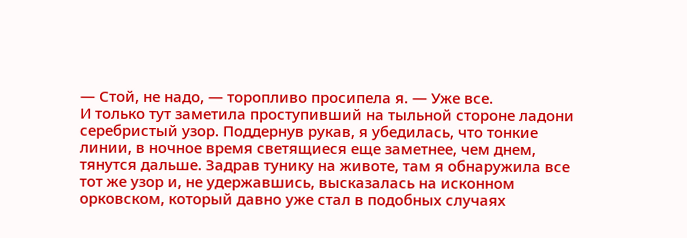— Стой, не надо, — торопливо просипела я. — Уже все.
И только тут заметила проступивший на тыльной стороне ладони серебристый узор. Поддернув рукав, я убедилась, что тонкие линии, в ночное время светящиеся еще заметнее, чем днем, тянутся дальше. Задрав тунику на животе, там я обнаружила все тот же узор и, не удержавшись, высказалась на исконном орковском, который давно уже стал в подобных случаях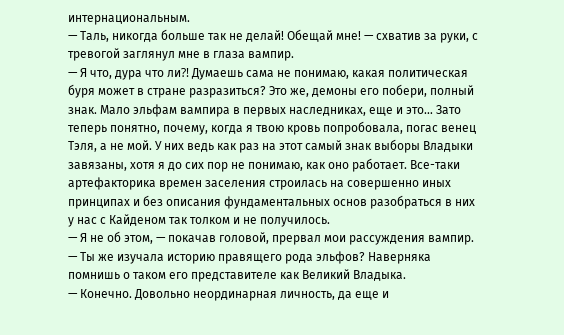интернациональным.
— Таль, никогда больше так не делай! Обещай мне! — схватив за руки, с тревогой заглянул мне в глаза вампир.
— Я что, дура что ли⁈ Думаешь сама не понимаю, какая политическая буря может в стране разразиться? Это же, демоны его побери, полный знак. Мало эльфам вампира в первых наследниках, еще и это… Зато теперь понятно, почему, когда я твою кровь попробовала, погас венец Тэля, а не мой. У них ведь как раз на этот самый знак выборы Владыки завязаны, хотя я до сих пор не понимаю, как оно работает. Все-таки артефакторика времен заселения строилась на совершенно иных принципах и без описания фундаментальных основ разобраться в них у нас с Кайденом так толком и не получилось.
— Я не об этом, — покачав головой, прервал мои рассуждения вампир. — Ты же изучала историю правящего рода эльфов? Наверняка помнишь о таком его представителе как Великий Владыка.
— Конечно. Довольно неординарная личность, да еще и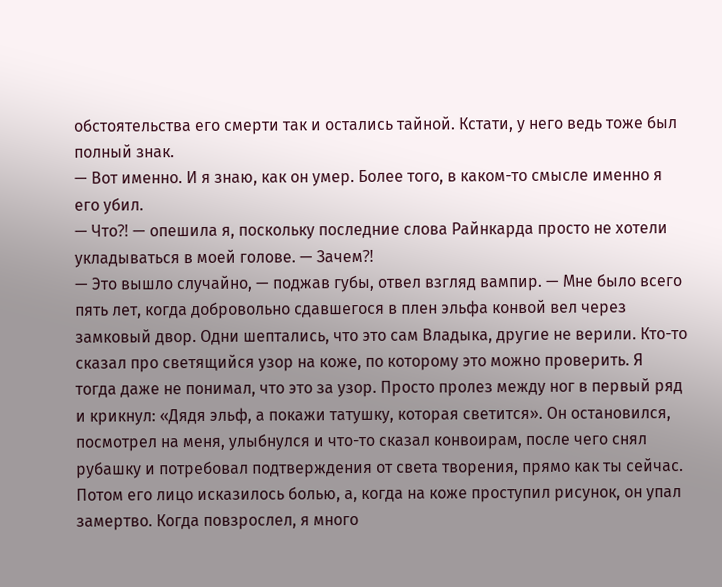обстоятельства его смерти так и остались тайной. Кстати, у него ведь тоже был полный знак.
— Вот именно. И я знаю, как он умер. Более того, в каком-то смысле именно я его убил.
— Что⁈ — опешила я, поскольку последние слова Райнкарда просто не хотели укладываться в моей голове. — Зачем⁈
— Это вышло случайно, — поджав губы, отвел взгляд вампир. — Мне было всего пять лет, когда добровольно сдавшегося в плен эльфа конвой вел через замковый двор. Одни шептались, что это сам Владыка, другие не верили. Кто-то сказал про светящийся узор на коже, по которому это можно проверить. Я тогда даже не понимал, что это за узор. Просто пролез между ног в первый ряд и крикнул: «Дядя эльф, а покажи татушку, которая светится». Он остановился, посмотрел на меня, улыбнулся и что-то сказал конвоирам, после чего снял рубашку и потребовал подтверждения от света творения, прямо как ты сейчас. Потом его лицо исказилось болью, а, когда на коже проступил рисунок, он упал замертво. Когда повзрослел, я много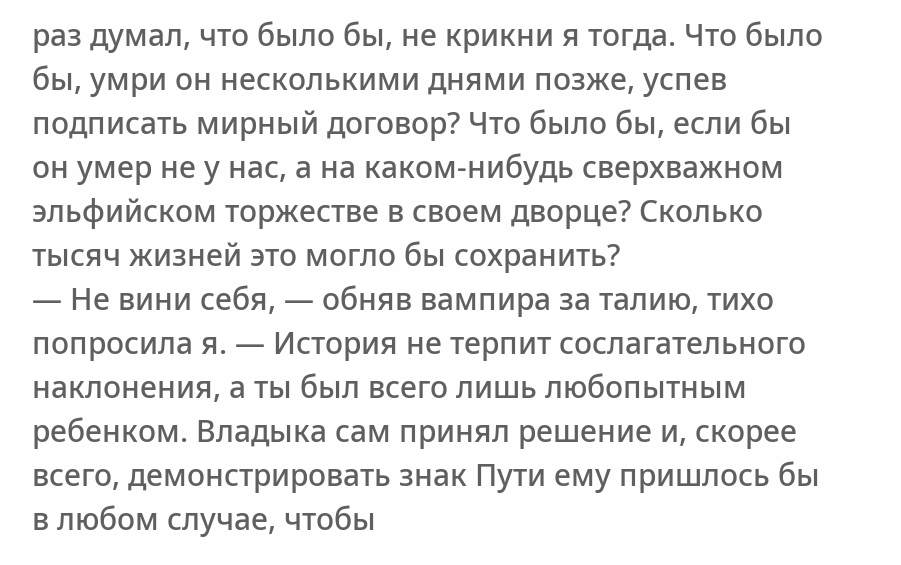раз думал, что было бы, не крикни я тогда. Что было бы, умри он несколькими днями позже, успев подписать мирный договор? Что было бы, если бы он умер не у нас, а на каком-нибудь сверхважном эльфийском торжестве в своем дворце? Сколько тысяч жизней это могло бы сохранить?
— Не вини себя, — обняв вампира за талию, тихо попросила я. — История не терпит сослагательного наклонения, а ты был всего лишь любопытным ребенком. Владыка сам принял решение и, скорее всего, демонстрировать знак Пути ему пришлось бы в любом случае, чтобы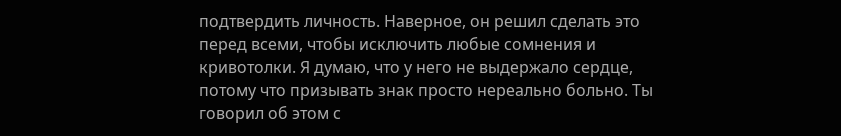подтвердить личность. Наверное, он решил сделать это перед всеми, чтобы исключить любые сомнения и кривотолки. Я думаю, что у него не выдержало сердце, потому что призывать знак просто нереально больно. Ты говорил об этом с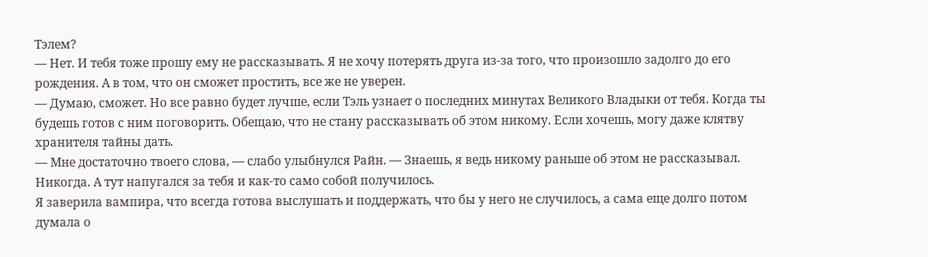Тэлем?
— Нет. И тебя тоже прошу ему не рассказывать. Я не хочу потерять друга из-за того, что произошло задолго до его рождения. А в том, что он сможет простить, все же не уверен.
— Думаю, сможет. Но все равно будет лучше, если Тэль узнает о последних минутах Великого Владыки от тебя. Когда ты будешь готов с ним поговорить. Обещаю, что не стану рассказывать об этом никому. Если хочешь, могу даже клятву хранителя тайны дать.
— Мне достаточно твоего слова, — слабо улыбнулся Райн. — Знаешь, я ведь никому раньше об этом не рассказывал. Никогда. А тут напугался за тебя и как-то само собой получилось.
Я заверила вампира, что всегда готова выслушать и поддержать, что бы у него не случилось, а сама еще долго потом думала о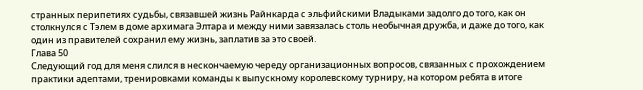странных перипетиях судьбы, связавшей жизнь Райнкарда с эльфийскими Владыками задолго до того, как он столкнулся с Тэлем в доме архимага Элтара и между ними завязалась столь необычная дружба, и даже до того, как один из правителей сохранил ему жизнь, заплатив за это своей.
Глава 50
Следующий год для меня слился в нескончаемую череду организационных вопросов, связанных с прохождением практики адептами, тренировками команды к выпускному королевскому турниру, на котором ребята в итоге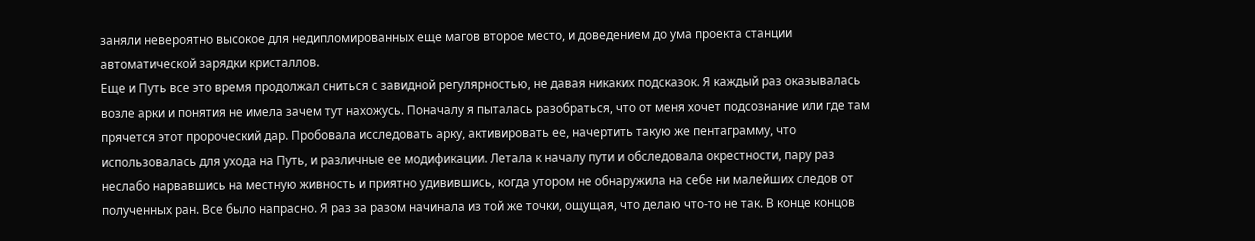заняли невероятно высокое для недипломированных еще магов второе место, и доведением до ума проекта станции автоматической зарядки кристаллов.
Еще и Путь все это время продолжал сниться с завидной регулярностью, не давая никаких подсказок. Я каждый раз оказывалась возле арки и понятия не имела зачем тут нахожусь. Поначалу я пыталась разобраться, что от меня хочет подсознание или где там прячется этот пророческий дар. Пробовала исследовать арку, активировать ее, начертить такую же пентаграмму, что использовалась для ухода на Путь, и различные ее модификации. Летала к началу пути и обследовала окрестности, пару раз неслабо нарвавшись на местную живность и приятно удивившись, когда утором не обнаружила на себе ни малейших следов от полученных ран. Все было напрасно. Я раз за разом начинала из той же точки, ощущая, что делаю что-то не так. В конце концов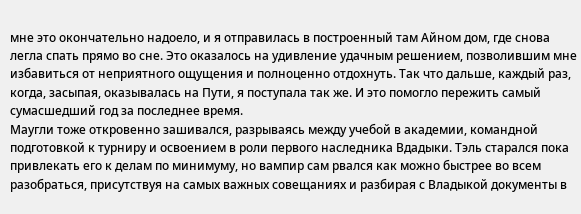мне это окончательно надоело, и я отправилась в построенный там Айном дом, где снова легла спать прямо во сне. Это оказалось на удивление удачным решением, позволившим мне избавиться от неприятного ощущения и полноценно отдохнуть. Так что дальше, каждый раз, когда, засыпая, оказывалась на Пути, я поступала так же. И это помогло пережить самый сумасшедший год за последнее время.
Маугли тоже откровенно зашивался, разрываясь между учебой в академии, командной подготовкой к турниру и освоением в роли первого наследника Вдадыки. Тэль старался пока привлекать его к делам по минимуму, но вампир сам рвался как можно быстрее во всем разобраться, присутствуя на самых важных совещаниях и разбирая с Владыкой документы в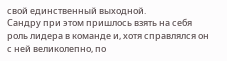свой единственный выходной.
Сандру при этом пришлось взять на себя роль лидера в команде и, хотя справлялся он с ней великолепно, по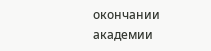окончании академии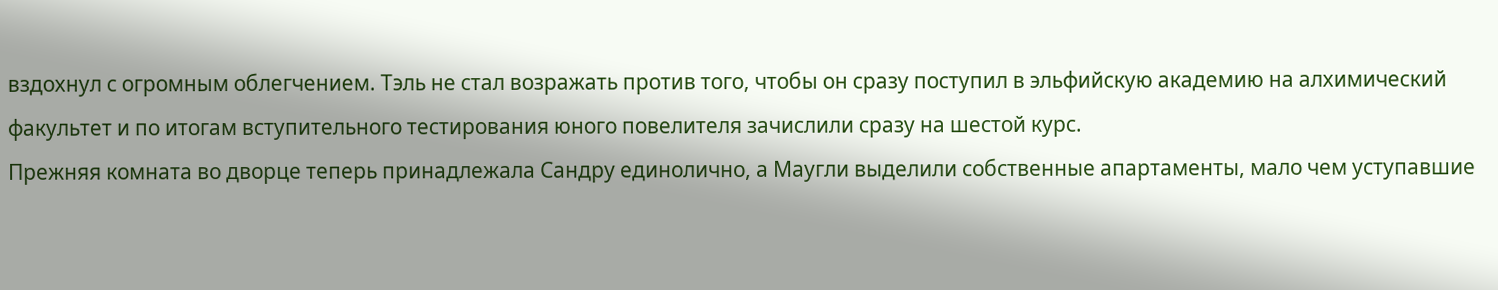вздохнул с огромным облегчением. Тэль не стал возражать против того, чтобы он сразу поступил в эльфийскую академию на алхимический факультет и по итогам вступительного тестирования юного повелителя зачислили сразу на шестой курс.
Прежняя комната во дворце теперь принадлежала Сандру единолично, а Маугли выделили собственные апартаменты, мало чем уступавшие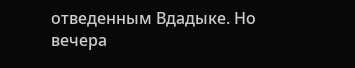отведенным Вдадыке. Но вечера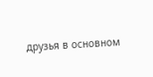друзья в основном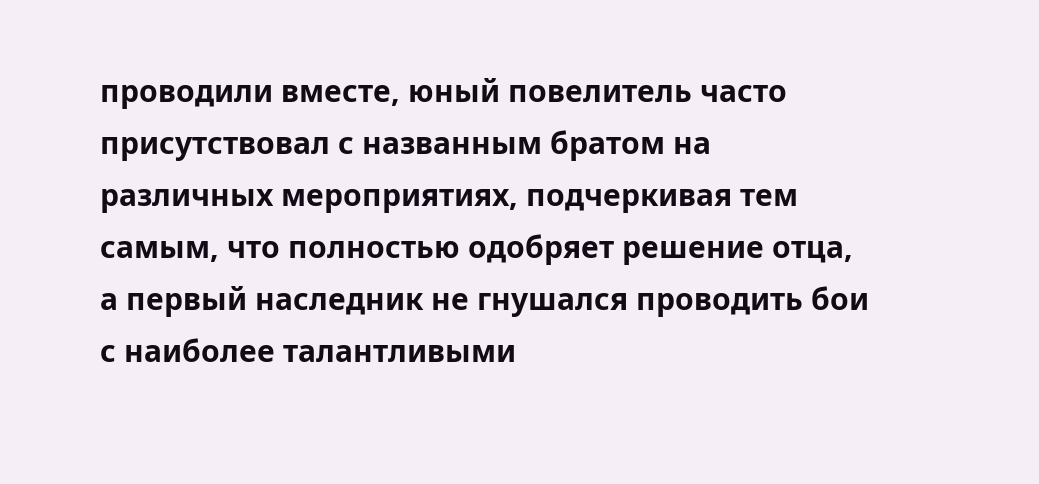проводили вместе, юный повелитель часто присутствовал с названным братом на различных мероприятиях, подчеркивая тем самым, что полностью одобряет решение отца, а первый наследник не гнушался проводить бои с наиболее талантливыми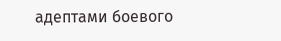адептами боевого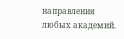направления любых академий.